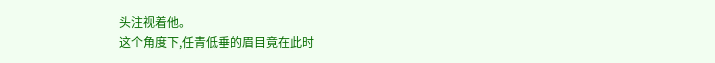头注视着他。
这个角度下,任青低垂的眉目竟在此时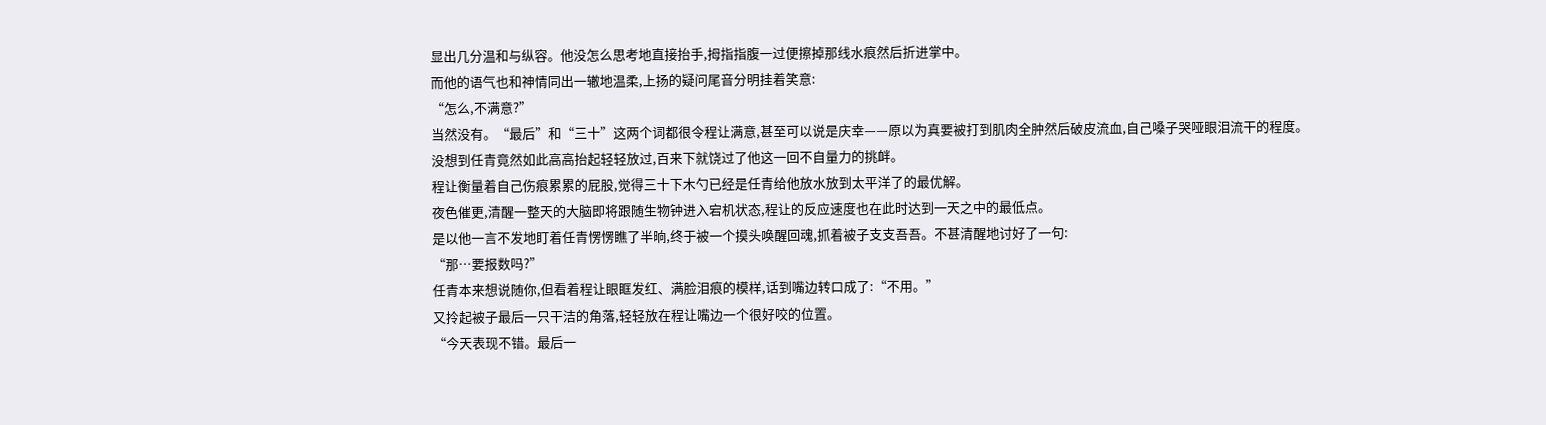显出几分温和与纵容。他没怎么思考地直接抬手,拇指指腹一过便擦掉那线水痕然后折进掌中。
而他的语气也和神情同出一辙地温柔,上扬的疑问尾音分明挂着笑意:
“怎么,不满意?”
当然没有。“最后”和“三十”这两个词都很令程让满意,甚至可以说是庆幸——原以为真要被打到肌肉全肿然后破皮流血,自己嗓子哭哑眼泪流干的程度。
没想到任青竟然如此高高抬起轻轻放过,百来下就饶过了他这一回不自量力的挑衅。
程让衡量着自己伤痕累累的屁股,觉得三十下木勺已经是任青给他放水放到太平洋了的最优解。
夜色催更,清醒一整天的大脑即将跟随生物钟进入宕机状态,程让的反应速度也在此时达到一天之中的最低点。
是以他一言不发地盯着任青愣愣瞧了半晌,终于被一个摸头唤醒回魂,抓着被子支支吾吾。不甚清醒地讨好了一句:
“那…要报数吗?”
任青本来想说随你,但看着程让眼眶发红、满脸泪痕的模样,话到嘴边转口成了:“不用。”
又拎起被子最后一只干洁的角落,轻轻放在程让嘴边一个很好咬的位置。
“今天表现不错。最后一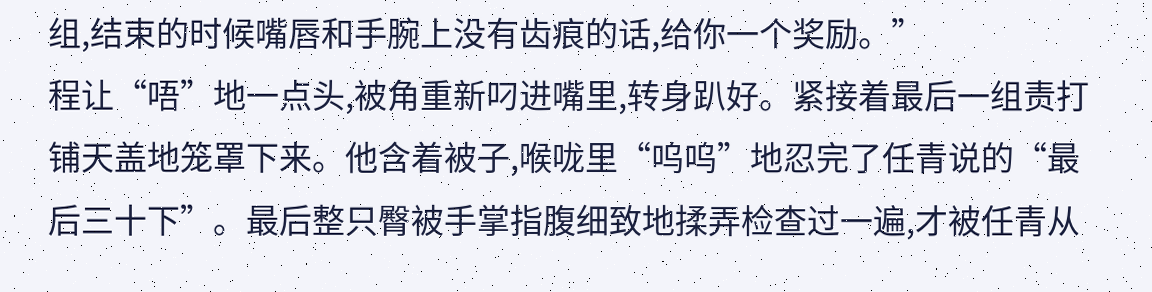组,结束的时候嘴唇和手腕上没有齿痕的话,给你一个奖励。”
程让“唔”地一点头,被角重新叼进嘴里,转身趴好。紧接着最后一组责打铺天盖地笼罩下来。他含着被子,喉咙里“呜呜”地忍完了任青说的“最后三十下”。最后整只臀被手掌指腹细致地揉弄检查过一遍,才被任青从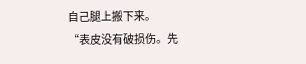自己腿上搬下来。
“表皮没有破损伤。先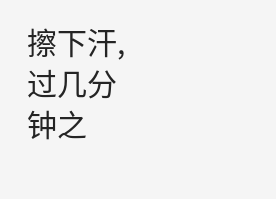擦下汗,过几分钟之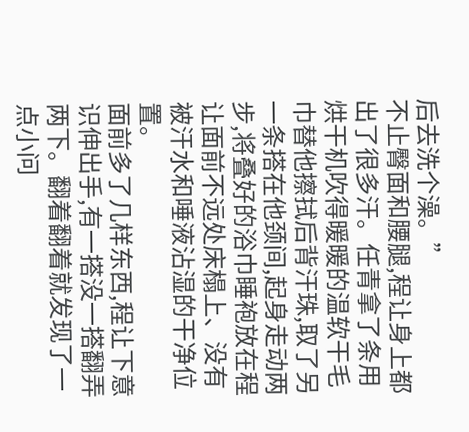后去洗个澡。”
不止臀面和腰腿,程让身上都出了很多汗。任青拿了条用烘干机吹得暖暖的温软干毛巾替他擦拭后背汗珠,取了另一条搭在他颈间,起身走动两步,将叠好的浴巾睡袍放在程让面前不远处床榻上、没有被汗水和唾液沾湿的干净位置。
面前多了几样东西,程让下意识伸出手,有一搭没一搭翻弄两下。翻着翻着就发现了一点小问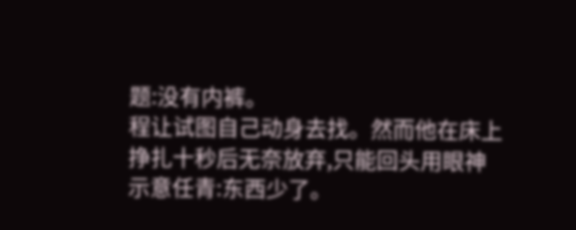题:没有内裤。
程让试图自己动身去找。然而他在床上挣扎十秒后无奈放弃,只能回头用眼神示意任青:东西少了。